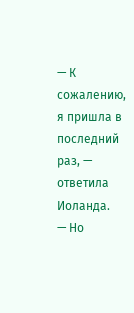— К сожалению, я пришла в последний раз, — ответила Иоланда.
— Но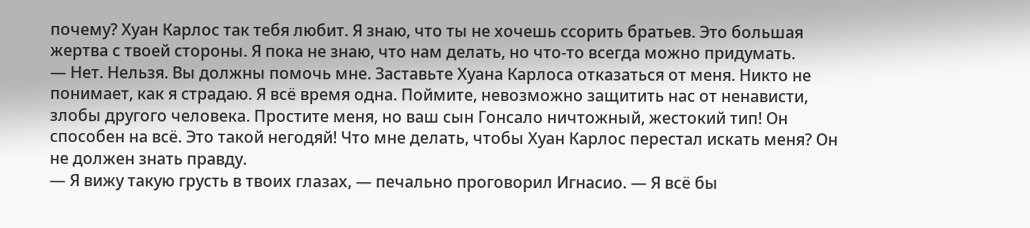почему? Хуан Карлос так тебя любит. Я знаю, что ты не хочешь ссорить братьев. Это большая жертва с твоей стороны. Я пока не знаю, что нам делать, но что-то всегда можно придумать.
— Нет. Нельзя. Вы должны помочь мне. Заставьте Хуана Карлоса отказаться от меня. Никто не понимает, как я страдаю. Я всё время одна. Поймите, невозможно защитить нас от ненависти, злобы другого человека. Простите меня, но ваш сын Гонсало ничтожный, жестокий тип! Он способен на всё. Это такой негодяй! Что мне делать, чтобы Хуан Карлос перестал искать меня? Он не должен знать правду.
— Я вижу такую грусть в твоих глазах, — печально проговорил Игнасио. — Я всё бы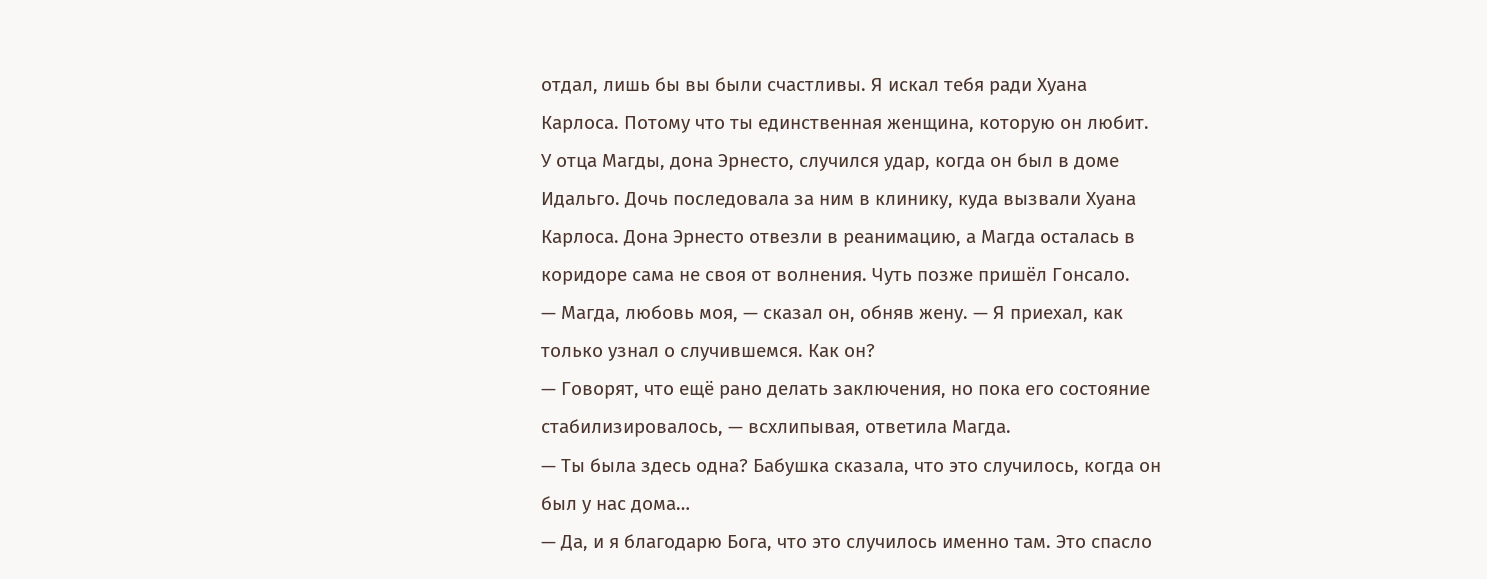отдал, лишь бы вы были счастливы. Я искал тебя ради Хуана Карлоса. Потому что ты единственная женщина, которую он любит.
У отца Магды, дона Эрнесто, случился удар, когда он был в доме Идальго. Дочь последовала за ним в клинику, куда вызвали Хуана Карлоса. Дона Эрнесто отвезли в реанимацию, а Магда осталась в коридоре сама не своя от волнения. Чуть позже пришёл Гонсало.
— Магда, любовь моя, — сказал он, обняв жену. — Я приехал, как только узнал о случившемся. Как он?
— Говорят, что ещё рано делать заключения, но пока его состояние стабилизировалось, — всхлипывая, ответила Магда.
— Ты была здесь одна? Бабушка сказала, что это случилось, когда он был у нас дома…
— Да, и я благодарю Бога, что это случилось именно там. Это спасло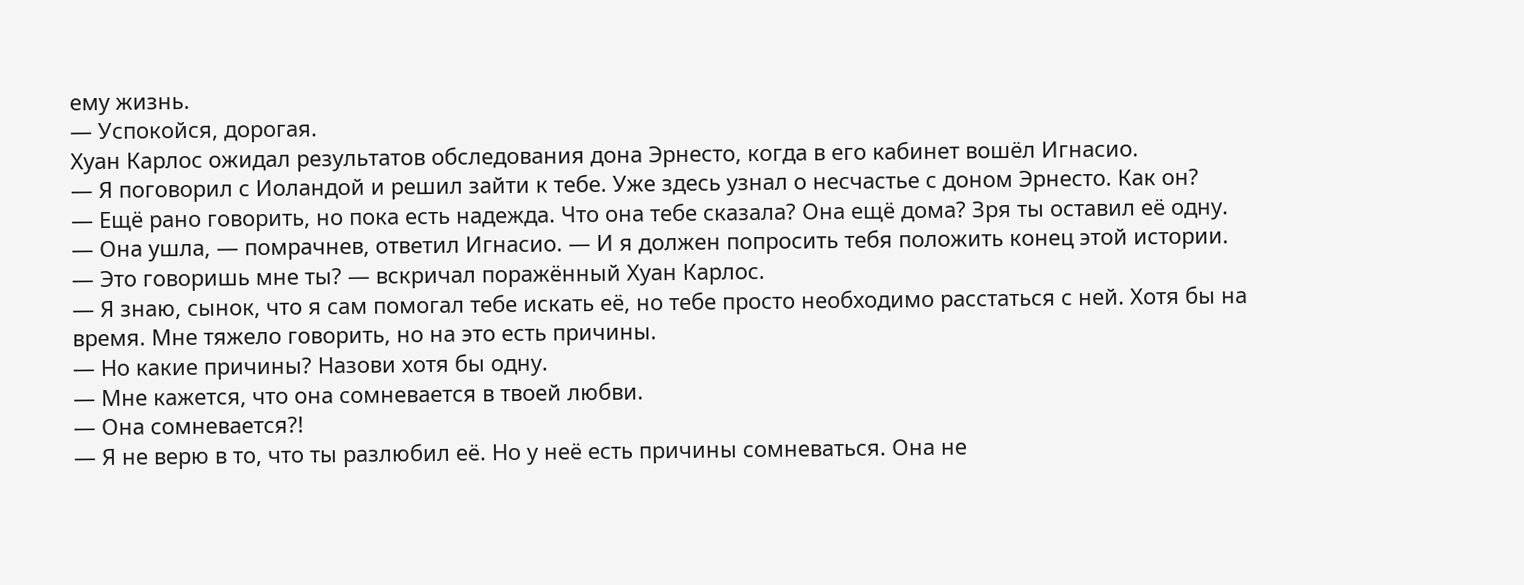ему жизнь.
— Успокойся, дорогая.
Хуан Карлос ожидал результатов обследования дона Эрнесто, когда в его кабинет вошёл Игнасио.
— Я поговорил с Иоландой и решил зайти к тебе. Уже здесь узнал о несчастье с доном Эрнесто. Как он?
— Ещё рано говорить, но пока есть надежда. Что она тебе сказала? Она ещё дома? Зря ты оставил её одну.
— Она ушла, — помрачнев, ответил Игнасио. — И я должен попросить тебя положить конец этой истории.
— Это говоришь мне ты? — вскричал поражённый Хуан Карлос.
— Я знаю, сынок, что я сам помогал тебе искать её, но тебе просто необходимо расстаться с ней. Хотя бы на время. Мне тяжело говорить, но на это есть причины.
— Но какие причины? Назови хотя бы одну.
— Мне кажется, что она сомневается в твоей любви.
— Она сомневается?!
— Я не верю в то, что ты разлюбил её. Но у неё есть причины сомневаться. Она не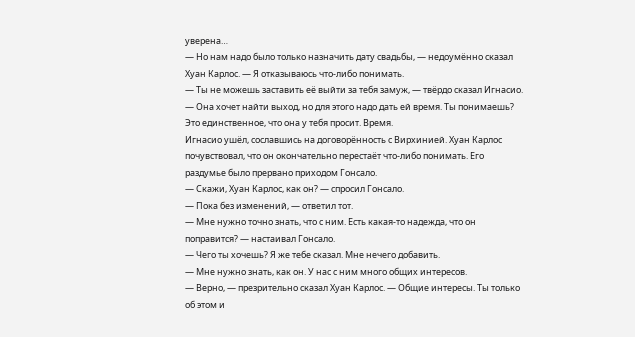уверена…
— Но нам надо было только назначить дату свадьбы, — недоумённо сказал Хуан Карлос. — Я отказываюсь что-либо понимать.
— Ты не можешь заставить её выйти за тебя замуж, — твёрдо сказал Игнасио. — Она хочет найти выход, но для этого надо дать ей время. Ты понимаешь? Это единственное, что она у тебя просит. Время.
Игнасио ушёл, сославшись на договорённость с Вирхинией. Хуан Карлос почувствовал, что он окончательно перестаёт что-либо понимать. Его раздумье было прервано приходом Гонсало.
— Скажи, Хуан Карлос, как он? — спросил Гонсало.
— Пока без изменений, — ответил тот.
— Мне нужно точно знать, что с ним. Есть какая-то надежда, что он поправится? — настаивал Гонсало.
— Чего ты хочешь? Я же тебе сказал. Мне нечего добавить.
— Мне нужно знать, как он. У нас с ним много общих интересов.
— Верно, — презрительно сказал Хуан Карлос. — Общие интересы. Ты только об этом и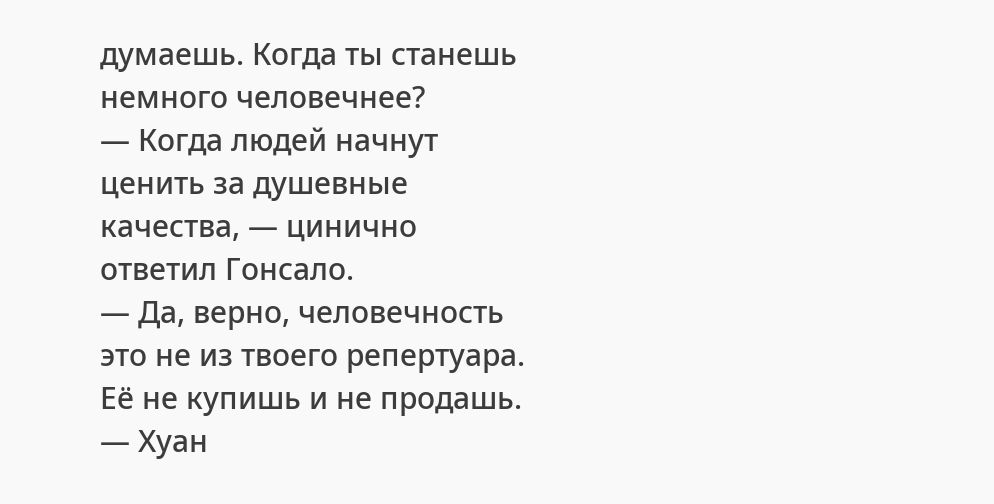думаешь. Когда ты станешь немного человечнее?
— Когда людей начнут ценить за душевные качества, — цинично ответил Гонсало.
— Да, верно, человечность это не из твоего репертуара. Её не купишь и не продашь.
— Хуан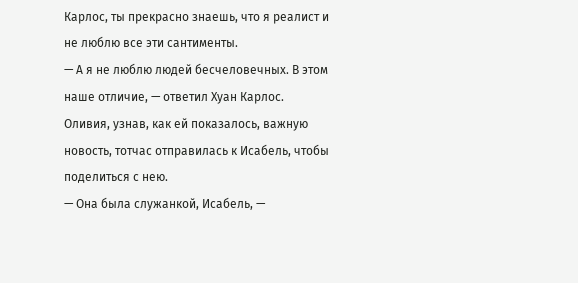Карлос, ты прекрасно знаешь, что я реалист и не люблю все эти сантименты.
— А я не люблю людей бесчеловечных. В этом наше отличие, — ответил Хуан Карлос.
Оливия, узнав, как ей показалось, важную новость, тотчас отправилась к Исабель, чтобы поделиться с нею.
— Она была служанкой, Исабель, —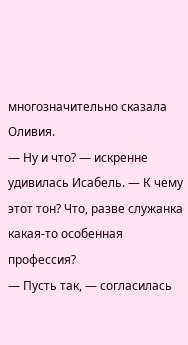многозначительно сказала Оливия.
— Ну и что? — искренне удивилась Исабель. — К чему этот тон? Что, разве служанка какая-то особенная профессия?
— Пусть так, — согласилась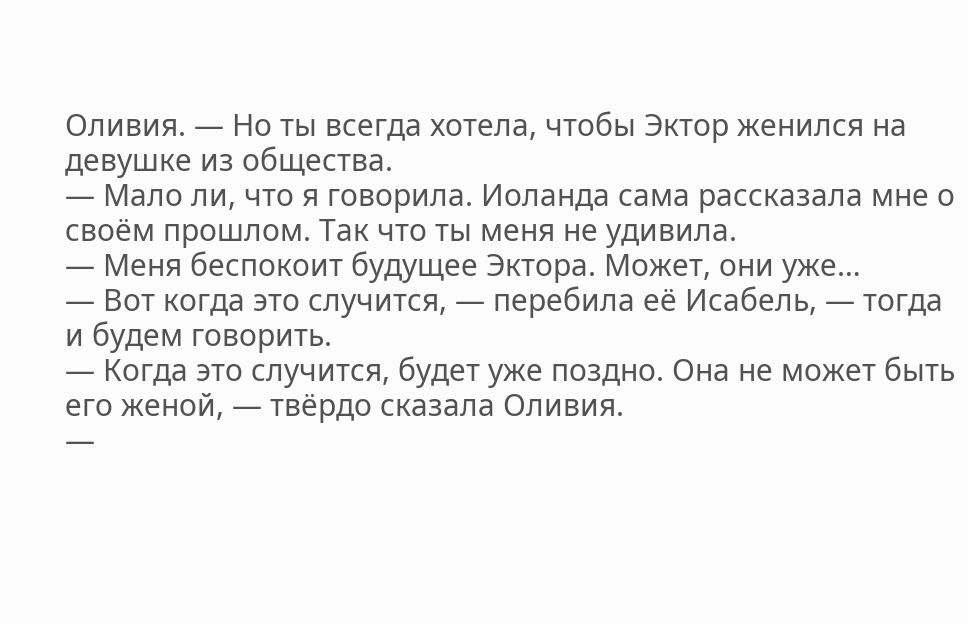Оливия. — Но ты всегда хотела, чтобы Эктор женился на девушке из общества.
— Мало ли, что я говорила. Иоланда сама рассказала мне о своём прошлом. Так что ты меня не удивила.
— Меня беспокоит будущее Эктора. Может, они уже…
— Вот когда это случится, — перебила её Исабель, — тогда и будем говорить.
— Когда это случится, будет уже поздно. Она не может быть его женой, — твёрдо сказала Оливия.
—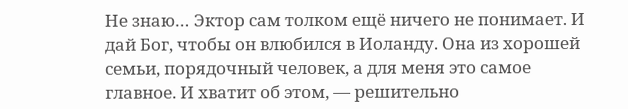Не знаю… Эктор сам толком ещё ничего не понимает. И дай Бог, чтобы он влюбился в Иоланду. Она из хорошей семьи, порядочный человек, а для меня это самое главное. И хватит об этом, — решительно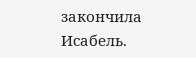закончила Исабель.